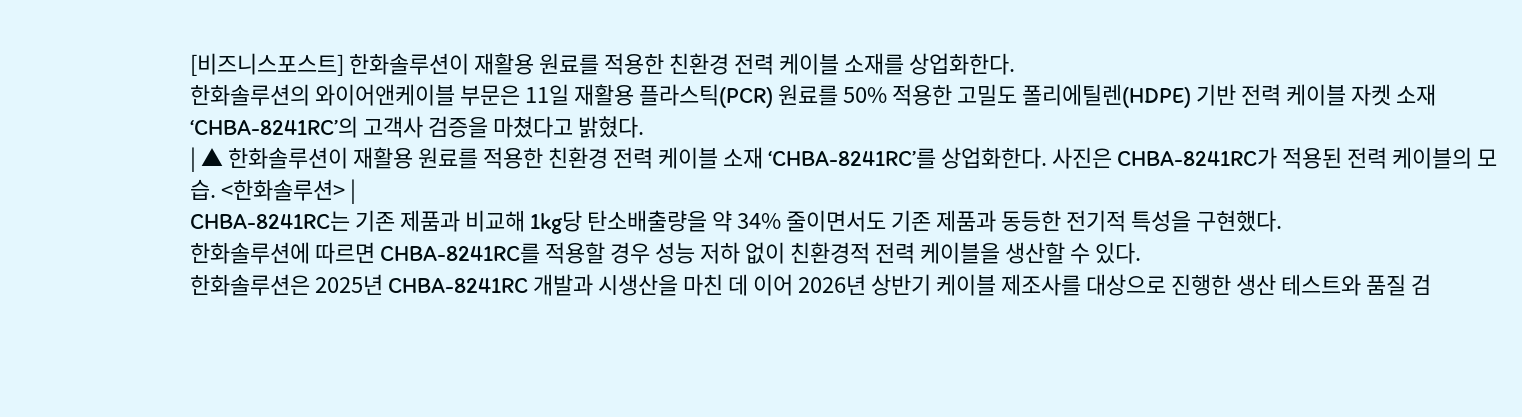[비즈니스포스트] 한화솔루션이 재활용 원료를 적용한 친환경 전력 케이블 소재를 상업화한다.
한화솔루션의 와이어앤케이블 부문은 11일 재활용 플라스틱(PCR) 원료를 50% 적용한 고밀도 폴리에틸렌(HDPE) 기반 전력 케이블 자켓 소재 ‘CHBA-8241RC’의 고객사 검증을 마쳤다고 밝혔다.
| ▲ 한화솔루션이 재활용 원료를 적용한 친환경 전력 케이블 소재 ‘CHBA-8241RC’를 상업화한다. 사진은 CHBA-8241RC가 적용된 전력 케이블의 모습. <한화솔루션> |
CHBA-8241RC는 기존 제품과 비교해 1kg당 탄소배출량을 약 34% 줄이면서도 기존 제품과 동등한 전기적 특성을 구현했다.
한화솔루션에 따르면 CHBA-8241RC를 적용할 경우 성능 저하 없이 친환경적 전력 케이블을 생산할 수 있다.
한화솔루션은 2025년 CHBA-8241RC 개발과 시생산을 마친 데 이어 2026년 상반기 케이블 제조사를 대상으로 진행한 생산 테스트와 품질 검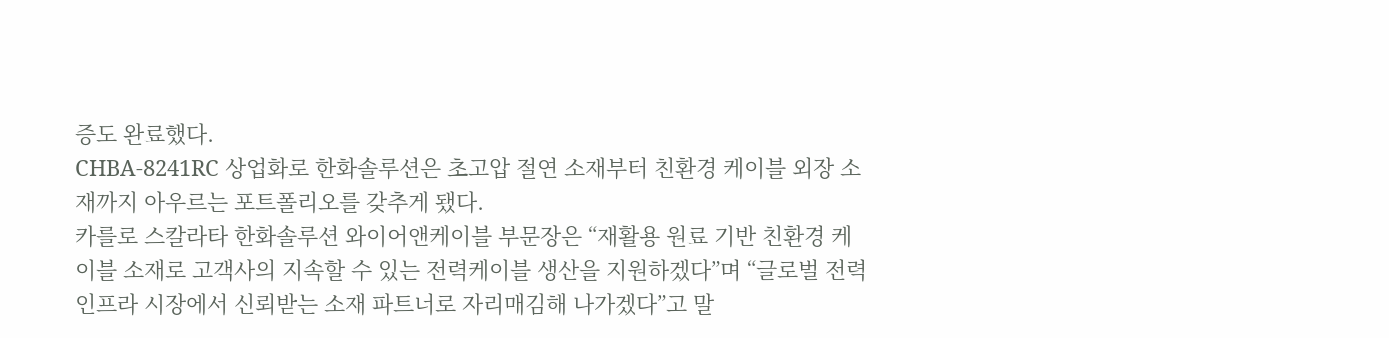증도 완료했다.
CHBA-8241RC 상업화로 한화솔루션은 초고압 절연 소재부터 친환경 케이블 외장 소재까지 아우르는 포트폴리오를 갖추게 됐다.
카를로 스칼라타 한화솔루션 와이어앤케이블 부문장은 “재활용 원료 기반 친환경 케이블 소재로 고객사의 지속할 수 있는 전력케이블 생산을 지원하겠다”며 “글로벌 전력 인프라 시장에서 신뢰받는 소재 파트너로 자리매김해 나가겠다”고 말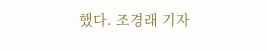했다. 조경래 기자